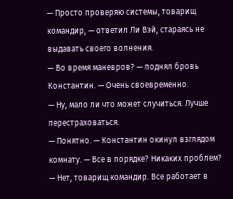— Просто проверяю системы, товарищ командир, — ответил Ли Вэй, стараясь не выдавать своего волнения.
— Во время маневров? — поднял бровь Константин. — Очень своевременно.
— Ну, мало ли что может случиться. Лучше перестраховаться.
— Понятно. — Константин окинул взглядом комнату. — Все в порядке? Никаких проблем?
— Нет, товарищ командир. Все работает в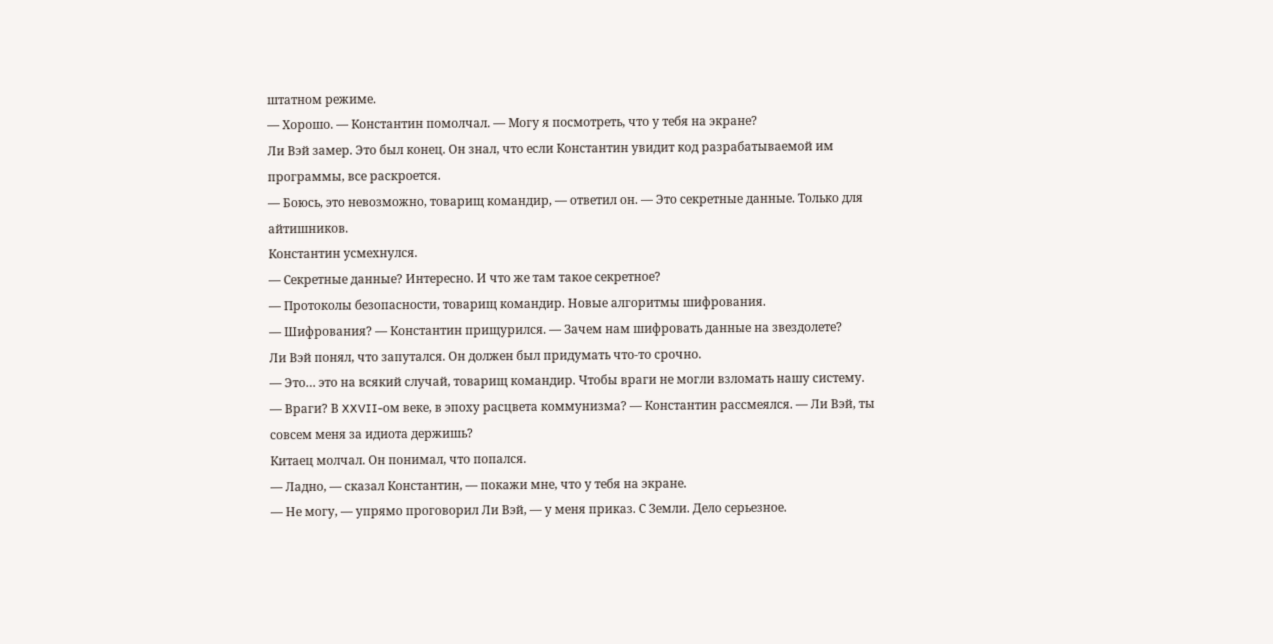штатном режиме.
— Хорошо. — Константин помолчал. — Могу я посмотреть, что у тебя на экране?
Ли Вэй замер. Это был конец. Он знал, что если Константин увидит код разрабатываемой им программы, все раскроется.
— Боюсь, это невозможно, товарищ командир, — ответил он. — Это секретные данные. Только для айтишников.
Константин усмехнулся.
— Секретные данные? Интересно. И что же там такое секретное?
— Протоколы безопасности, товарищ командир. Новые алгоритмы шифрования.
— Шифрования? — Константин прищурился. — Зачем нам шифровать данные на звездолете?
Ли Вэй понял, что запутался. Он должен был придумать что-то срочно.
— Это… это на всякий случай, товарищ командир. Чтобы враги не могли взломать нашу систему.
— Враги? В XXVII-ом веке, в эпоху расцвета коммунизма? — Константин рассмеялся. — Ли Вэй, ты совсем меня за идиота держишь?
Китаец молчал. Он понимал, что попался.
— Ладно, — сказал Константин, — покажи мне, что у тебя на экране.
— Не могу, — упрямо проговорил Ли Вэй, — у меня приказ. С Земли. Дело серьезное.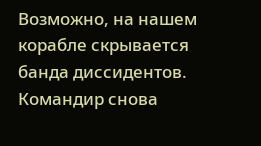Возможно, на нашем корабле скрывается банда диссидентов.
Командир снова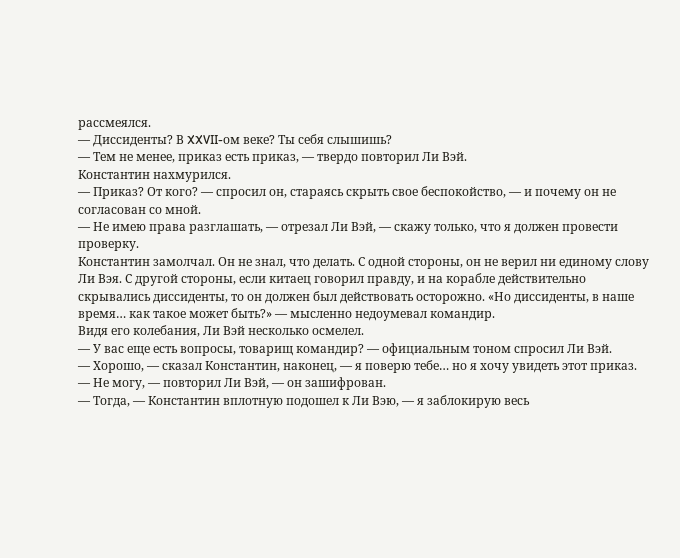рассмеялся.
— Диссиденты? В XXVII-ом веке? Ты себя слышишь?
— Тем не менее, приказ есть приказ, — твердо повторил Ли Вэй.
Константин нахмурился.
— Приказ? От кого? — спросил он, стараясь скрыть свое беспокойство, — и почему он не согласован со мной.
— Не имею права разглашать, — отрезал Ли Вэй, — скажу только, что я должен провести проверку.
Константин замолчал. Он не знал, что делать. С одной стороны, он не верил ни единому слову Ли Вэя. С другой стороны, если китаец говорил правду, и на корабле действительно скрывались диссиденты, то он должен был действовать осторожно. «Но диссиденты, в наше время… как такое может быть?» — мысленно недоумевал командир.
Видя его колебания, Ли Вэй несколько осмелел.
— У вас еще есть вопросы, товарищ командир? — официальным тоном спросил Ли Вэй.
— Хорошо, — сказал Константин, наконец, — я поверю тебе… но я хочу увидеть этот приказ.
— Не могу, — повторил Ли Вэй, — он зашифрован.
— Тогда, — Константин вплотную подошел к Ли Вэю, — я заблокирую весь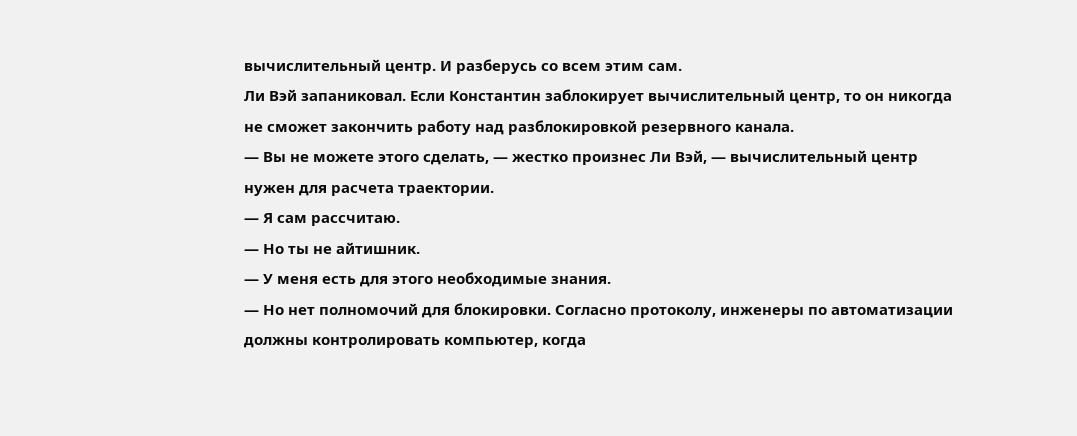вычислительный центр. И разберусь со всем этим сам.
Ли Вэй запаниковал. Если Константин заблокирует вычислительный центр, то он никогда не сможет закончить работу над разблокировкой резервного канала.
— Вы не можете этого сделать, — жестко произнес Ли Вэй, — вычислительный центр нужен для расчета траектории.
— Я сам рассчитаю.
— Но ты не айтишник.
— У меня есть для этого необходимые знания.
— Но нет полномочий для блокировки. Согласно протоколу, инженеры по автоматизации должны контролировать компьютер, когда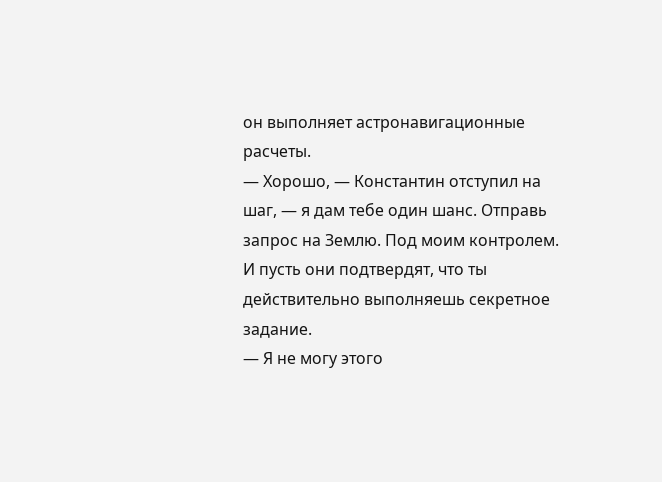он выполняет астронавигационные расчеты.
— Хорошо, — Константин отступил на шаг, — я дам тебе один шанс. Отправь запрос на Землю. Под моим контролем. И пусть они подтвердят, что ты действительно выполняешь секретное задание.
— Я не могу этого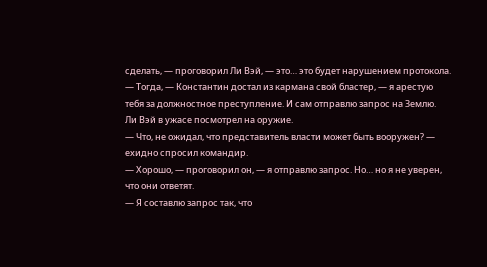сделать, — проговорил Ли Вэй, — это… это будет нарушением протокола.
— Тогда, — Константин достал из кармана свой бластер, — я арестую тебя за должностное преступление. И сам отправлю запрос на Землю.
Ли Вэй в ужасе посмотрел на оружие.
— Что, не ожидал, что представитель власти может быть вооружен? — ехидно спросил командир.
— Хорошо, — проговорил он, — я отправлю запрос. Но… но я не уверен, что они ответят.
— Я составлю запрос так, что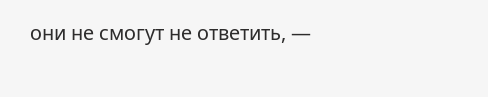они не смогут не ответить, —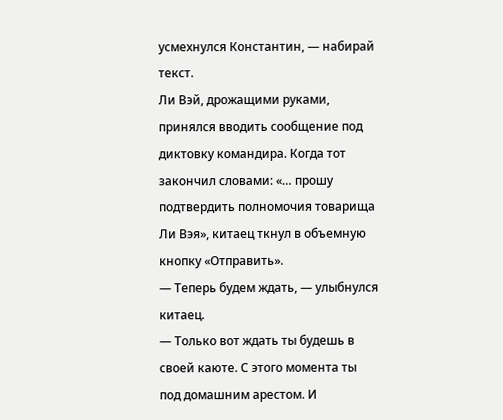усмехнулся Константин, — набирай текст.
Ли Вэй, дрожащими руками, принялся вводить сообщение под диктовку командира. Когда тот закончил словами: «… прошу подтвердить полномочия товарища Ли Вэя», китаец ткнул в объемную кнопку «Отправить».
— Теперь будем ждать, — улыбнулся китаец.
— Только вот ждать ты будешь в своей каюте. С этого момента ты под домашним арестом. И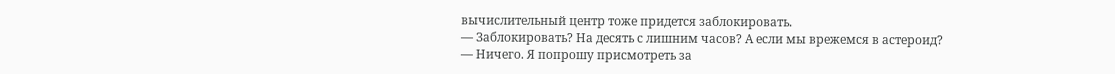вычислительный центр тоже придется заблокировать.
— Заблокировать? На десять с лишним часов? А если мы врежемся в астероид?
— Ничего. Я попрошу присмотреть за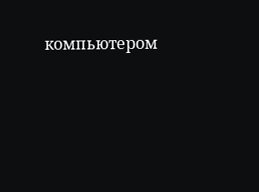компьютером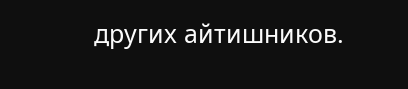других айтишников.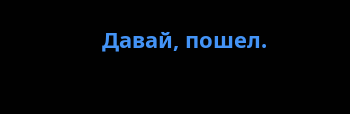Давай, пошел.